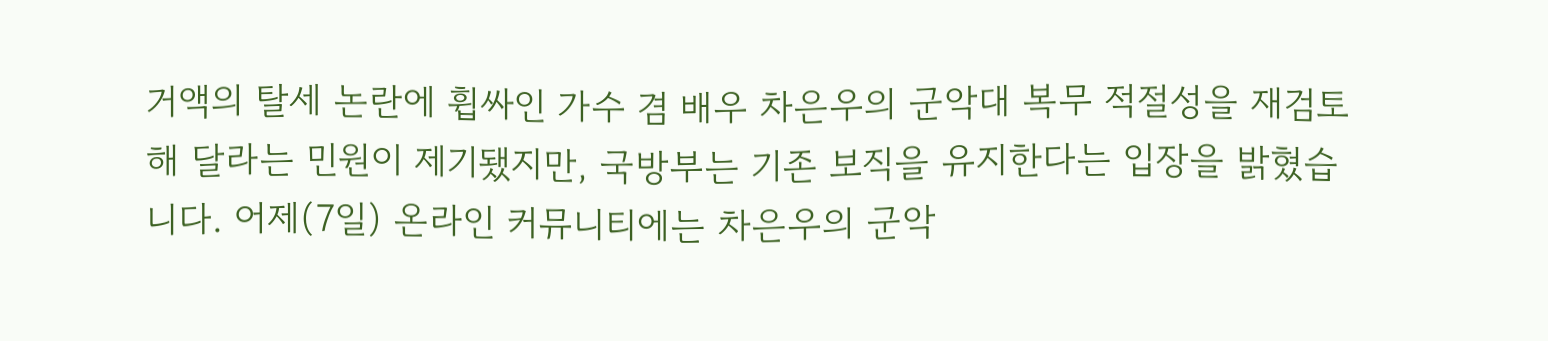거액의 탈세 논란에 휩싸인 가수 겸 배우 차은우의 군악대 복무 적절성을 재검토해 달라는 민원이 제기됐지만, 국방부는 기존 보직을 유지한다는 입장을 밝혔습니다. 어제(7일) 온라인 커뮤니티에는 차은우의 군악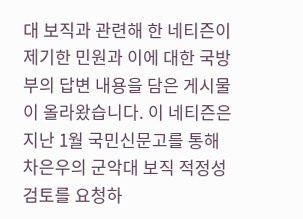대 보직과 관련해 한 네티즌이 제기한 민원과 이에 대한 국방부의 답변 내용을 담은 게시물이 올라왔습니다. 이 네티즌은 지난 1월 국민신문고를 통해 차은우의 군악대 보직 적정성 검토를 요청하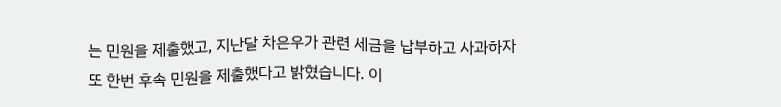는 민원을 제출했고, 지난달 차은우가 관련 세금을 납부하고 사과하자 또 한번 후속 민원을 제출했다고 밝혔습니다. 이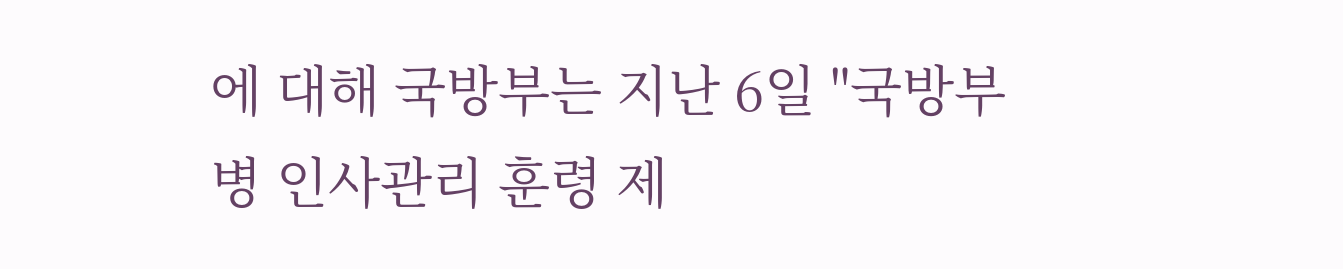에 대해 국방부는 지난 6일 "국방부 병 인사관리 훈령 제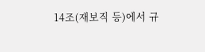14조(재보직 등)에서 규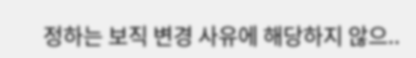정하는 보직 변경 사유에 해당하지 않으..